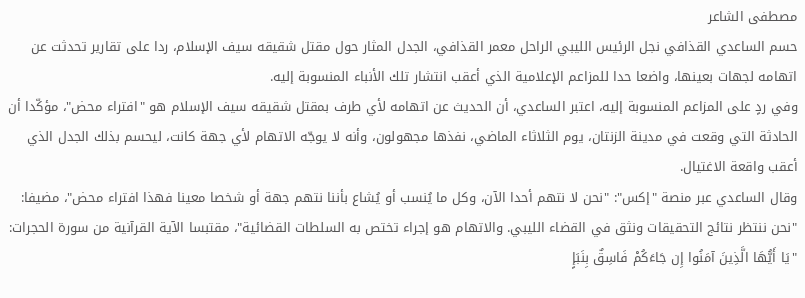مصطفى الشاعر
حسم الساعدي القذافي نجل الرئيس الليبي الراحل معمر القذافي، الجدل المثار حول مقتل شقيقه سيف الإسلام، ردا على تقارير تحدثت عن اتهامه لجهات بعينها، واضعا حدا للمزاعم الإعلامية الذي أعقب انتشار تلك الأنباء المنسوبة إليه.
وفي ردٍ على المزاعم المنسوبة إليه، اعتبر الساعدي، أن الحديث عن اتهامه لأي طرف بمقتل شقيقه سيف الإسلام هو "افتراء محض"، مؤكّدا أن الحادثة التي وقعت في مدينة الزنتان، يوم الثلاثاء الماضي، نفذها مجهولون، وأنه لا يوجّه الاتهام لأي جهة كانت، ليحسم بذلك الجدل الذي أعقب واقعة الاغتيال.
وقال الساعدي عبر منصة "إكس": "نحن لا نتهم أحدا الآن، وكل ما يُنسب أو يُشاع بأننا نتهم جهة أو شخصا معينا فهذا افتراء محض"، مضيفا: "نحن ننتظر نتائج التحقيقات ونثق في القضاء الليبي. والاتهام هو إجراء تختص به السلطات القضائية"، مقتبسا الآية القرآنية من سورة الحجرات: "يَا أَيُّهَا الَّذِينَ آمَنُوا إِن جَاءَكُمْ فَاسِقٌ بِنَبَإٍ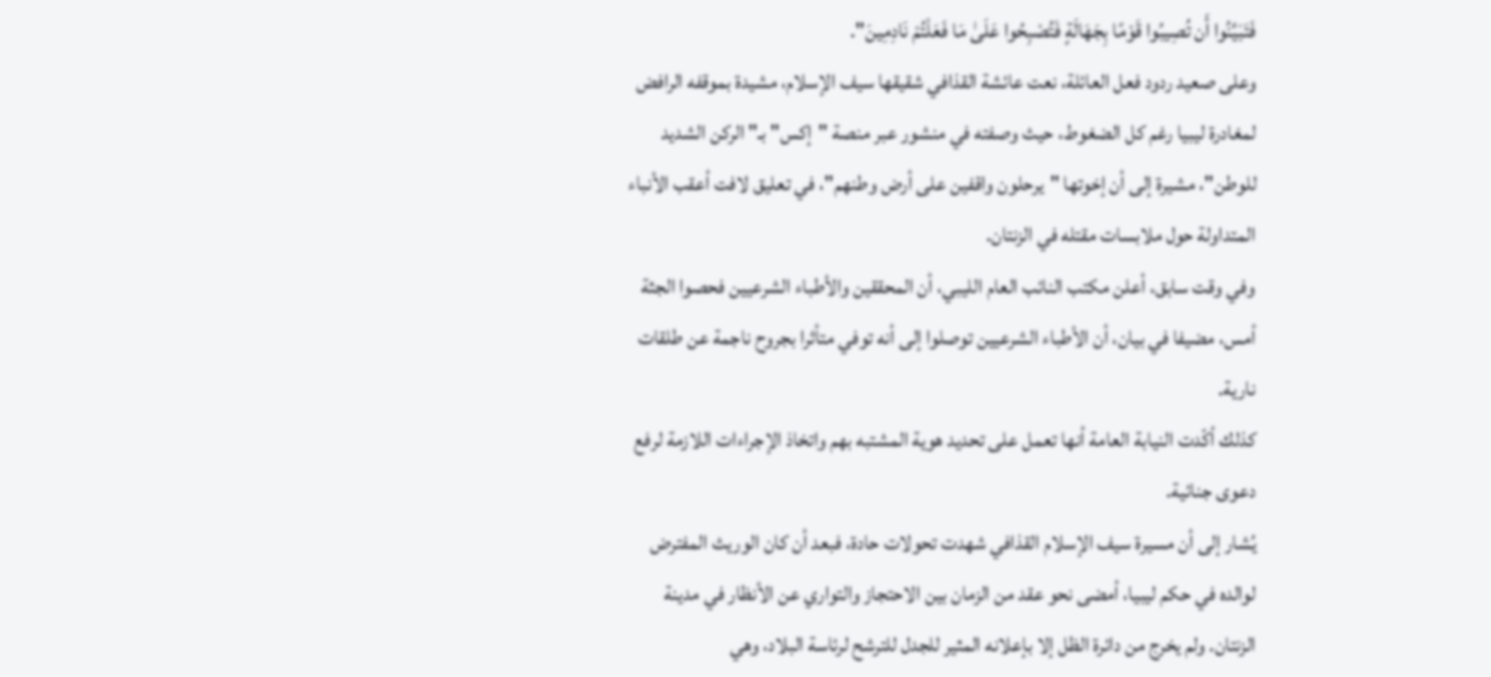فَتَبَيَّنُوا أَن تُصِيبُوا قَوْمًا بِجَهَالَةٍ فَتُصْبِحُوا عَلَىٰ مَا فَعَلْتُمْ نَادِمِينَ".
وعلى صعيد ردود فعل العائلة، نعت عائشة القذافي شقيقها سيف الإسلام، مشيدة بموقفه الرافض لمغادرة ليبيا رغم كل الضغوط، حيث وصفته في منشور عبر منصة "إكس" بـ"الركن الشديد للوطن"، مشيرة إلى أن إخوتها "يرحلون واقفين على أرض وطنهم"، في تعليق لافت أعقب الأنباء المتداولة حول ملابسات مقتله في الزنتان.
وفي وقت سابق، أعلن مكتب النائب العام الليبي، أن المحققين والأطباء الشرعيين فحصوا الجثة أمس، مضيفا في بيان، أن الأطباء الشرعيين توصلوا إلى أنه توفي متأثرا بجروح ناجمة عن طلقات نارية.
كذلك أكّدت النيابة العامة أنها تعمل على تحديد هوية المشتبه بهم واتخاذ الإجراءات اللازمة لرفع دعوى جنائية.
يُشار إلى أن مسيرة سيف الإسلام القذافي شهدت تحولات حادة، فبعد أن كان الوريث المفترض لوالده في حكم ليبيا، أمضى نحو عقد من الزمان بين الاحتجاز والتواري عن الأنظار في مدينة الزنتان. ولم يخرج من دائرة الظل إلا بإعلانه المثير للجدل للترشح لرئاسة البلاد، وهي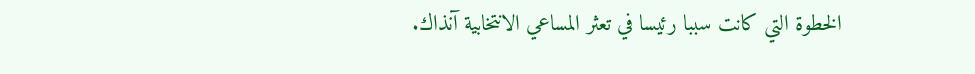الخطوة التي كانت سببا رئيسا في تعثر المساعي الانتخابية آنذاك.